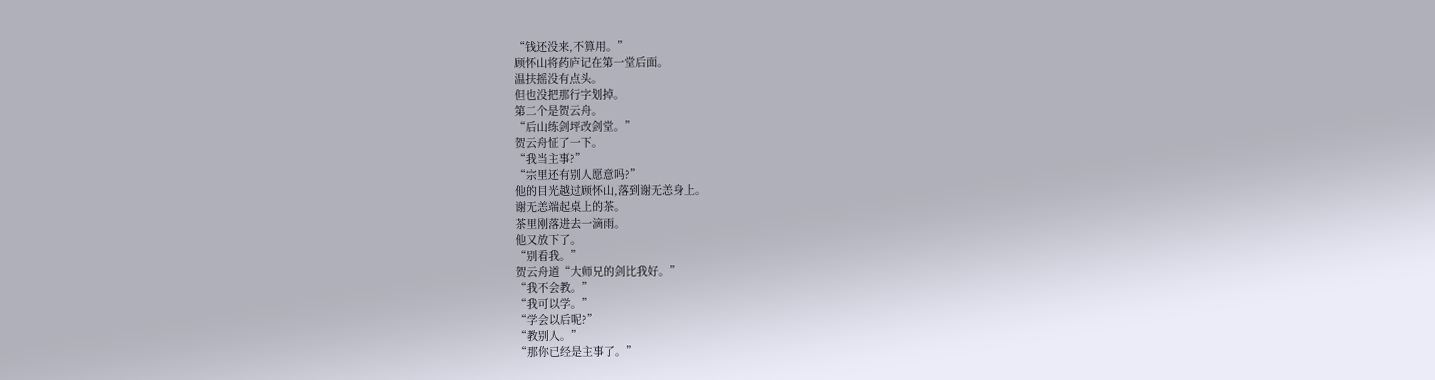“钱还没来,不算用。”
顾怀山将药庐记在第一堂后面。
温扶摇没有点头。
但也没把那行字划掉。
第二个是贺云舟。
“后山练剑坪改剑堂。”
贺云舟怔了一下。
“我当主事?”
“宗里还有别人愿意吗?”
他的目光越过顾怀山,落到谢无恙身上。
谢无恙端起桌上的茶。
茶里刚落进去一滴雨。
他又放下了。
“别看我。”
贺云舟道“大师兄的剑比我好。”
“我不会教。”
“我可以学。”
“学会以后呢?”
“教别人。”
“那你已经是主事了。”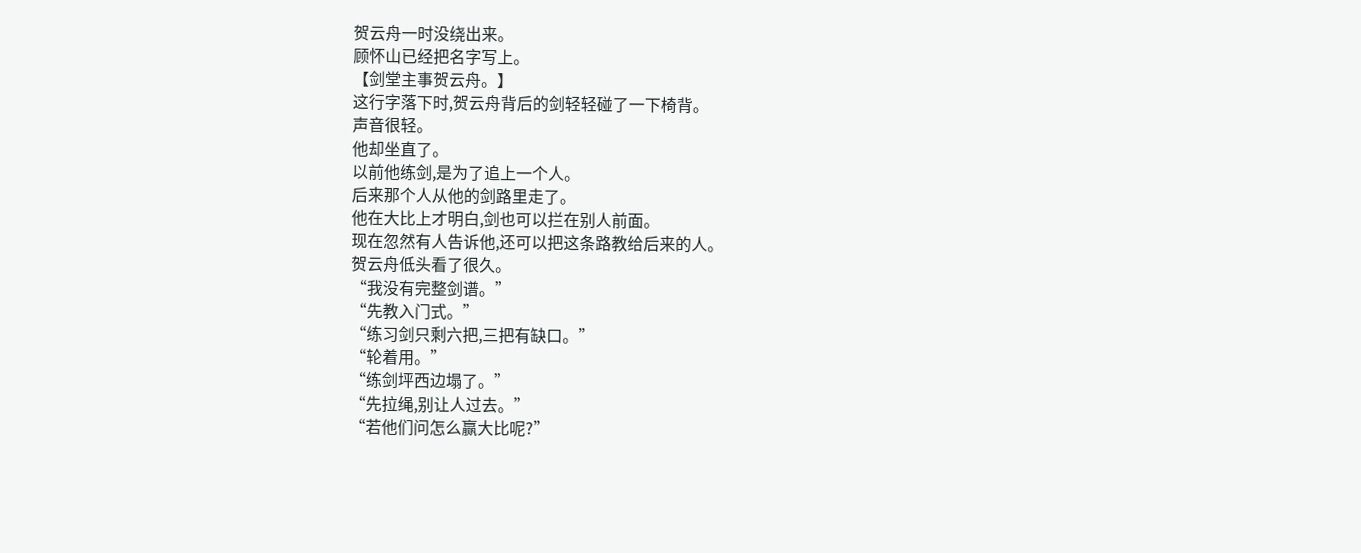贺云舟一时没绕出来。
顾怀山已经把名字写上。
【剑堂主事贺云舟。】
这行字落下时,贺云舟背后的剑轻轻碰了一下椅背。
声音很轻。
他却坐直了。
以前他练剑,是为了追上一个人。
后来那个人从他的剑路里走了。
他在大比上才明白,剑也可以拦在别人前面。
现在忽然有人告诉他,还可以把这条路教给后来的人。
贺云舟低头看了很久。
“我没有完整剑谱。”
“先教入门式。”
“练习剑只剩六把,三把有缺口。”
“轮着用。”
“练剑坪西边塌了。”
“先拉绳,别让人过去。”
“若他们问怎么赢大比呢?”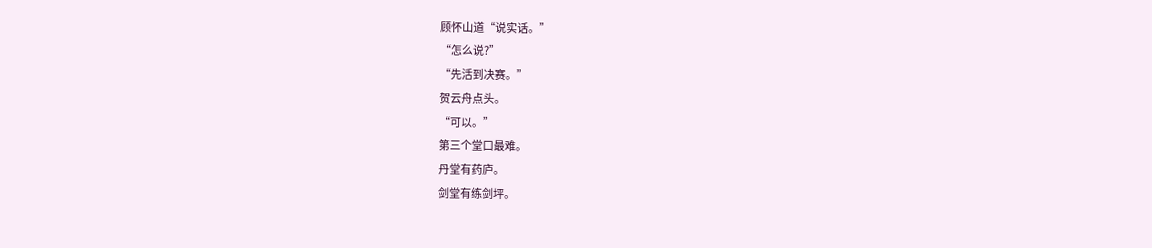顾怀山道“说实话。”
“怎么说?”
“先活到决赛。”
贺云舟点头。
“可以。”
第三个堂口最难。
丹堂有药庐。
剑堂有练剑坪。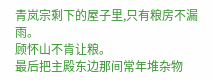青岚宗剩下的屋子里,只有粮房不漏雨。
顾怀山不肯让粮。
最后把主殿东边那间常年堆杂物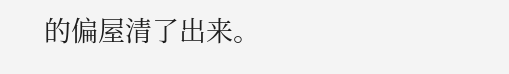的偏屋清了出来。